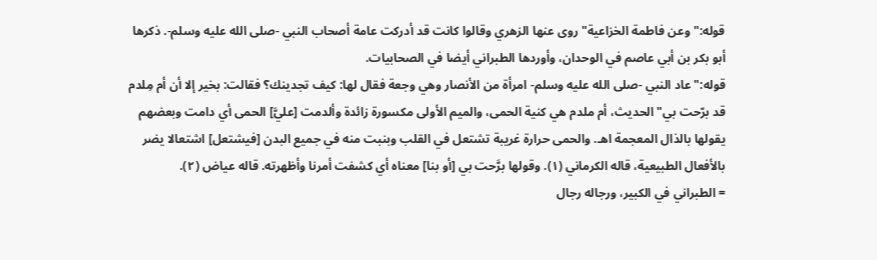قوله:"وعن فاطمة الخزاعية" روى عنها الزهري وقالوا كانت قد أدركت عامة أصحاب النبي -صلى الله عليه وسلم-. ذكرها أبو بكر بن أبي عاصم في الوحدان، وأوردها الطبراني أيضا في الصحابيات.
قوله:"عاد النبي -صلى الله عليه وسلم- امرأة من الأنصار وهي وجعة فقال لها: كيف تجدينك؟ فقالت: بخير إلا أن أم مِلدم قد برّحت بي" الحديث، أم ملدم هي كنية الحمى، والميم الأولى مكسورة زائدة وألدمت [عليَّ] الحمى أي دامت وبعضهم يقولها بالذال المعجمة اهـ. والحمى حرارة غريبة تشتعل في القلب وبنبت منه في جميع البدن [فيشتعل] اشتعالا يضر بالأفعال الطبيعية، قاله الكرماني (١). وقولها برَّحت بي [أو بنا] معناه أي كشفت أمرنا وأظهرته. قاله عياض (٢).
= الطبراني في الكبير، ورجاله رجال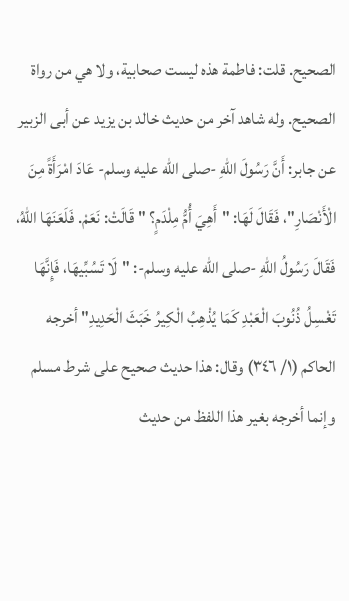الصحيح. قلت: فاطمة هذه ليست صحابية، ولا هي من رواة الصحيح. وله شاهد آخر من حديث خالد بن يزيد عن أبى الزبير عن جابر: أَنَّ رَسُولَ اللهِ -صلى الله عليه وسلم- عَادَ امْرَأَةً مِنَ الْأَنْصَارِ"، فَقَالَ لَهَا: "أَهِيَ أُمُّ مِلْدَمٍ؟ " قَالَتْ: نَعَمْ. فَلَعَنَهَا اللهُ، فَقَالَ رَسُولُ اللهِ -صلى الله عليه وسلم-: "لَا تَسُبِّيهَا، فَإِنَّهَا تَغْسِلُ ذُنُوبَ الْعَبْدِ كَمَا يُذْهِبُ الْكِيرُ خَبَثَ الْحَدِيدِ" أخرجه الحاكم (١/ ٣٤٦) وقال: هذا حديث صحيح على شرط مسلم وإنما أخرجه بغير هذا اللفظ من حديث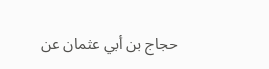حجاج بن أبي عثمان عن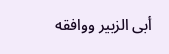أبى الزبير ووافقه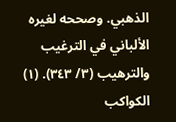الذهبي. وصححه لغيره الألباني في الترغيب والترهيب (٣/ ٣٤٣). (١) الكواكب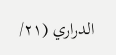الدراري (٢١/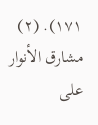١٧١). (٢) مشارق الأنوار على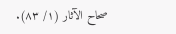صحاح الآثار (١/ ٨٣).